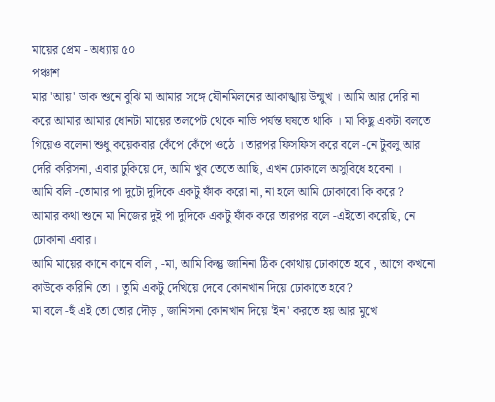মায়ের প্রেম - অধ্যায় ৫০
পঞ্চাশ
মার 'আয়' ডাক শুনে বুঝি মা আমার সঙ্গে যৌনমিলনের আকাঙ্খায় উন্মুখ । আমি আর দেরি না করে আমার আমার ধোনটা মায়ের তলপেট থেকে নাভি পর্যন্ত ঘষতে থাকি । মা কিছু একটা বলতে গিয়েও বলেনা শুধু কয়েকবার কেঁপে কেঁপে ওঠে । তারপর ফিসফিস করে বলে -নে টুবলু আর দেরি করিসনা, এবার ঢুকিয়ে দে, আমি খুব তেতে আছি, এখন ঢোকালে অসুবিধে হবেনা ।
আমি বলি -তোমার পা দুটো দুদিকে একটু ফাঁক করো না, না হলে আমি ঢোকাবো কি করে ?
আমার কথা শুনে মা নিজের দুই পা দুদিকে একটু ফাঁক করে তারপর বলে -এইতো করেছি, নে ঢোকানা এবার।
আমি মায়ের কানে কানে বলি , -মা, আমি কিন্তু জানিনা ঠিক কোথায় ঢোকাতে হবে , আগে কখনো কাউকে করিনি তো । তুমি একটু দেখিয়ে দেবে কোনখান দিয়ে ঢোকাতে হবে?
মা বলে -হুঁ এই তো তোর দৌড় , জানিসনা কোনখান দিয়ে 'ইন' করতে হয় আর মুখে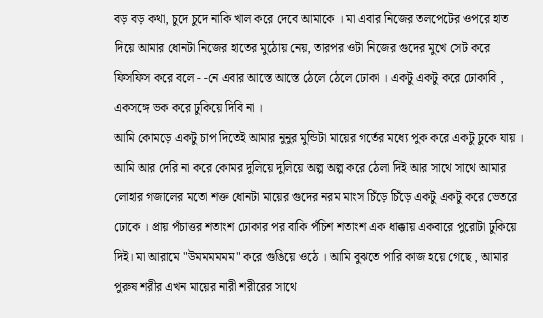বড় বড় কথা, চুদে চুদে নাকি খাল করে দেবে আমাকে । মা এবার নিজের তলপেটের ওপরে হাত দিয়ে আমার ধোনটা নিজের হাতের মুঠোয় নেয়, তারপর ওটা নিজের গুদের মুখে সেট করে ফিসফিস করে বলে - -নে এবার আস্তে আস্তে ঠেলে ঠেলে ঢোকা । একটু একটু করে ঢোকাবি , একসঙ্গে ভক করে ঢুকিয়ে দিবি না ।
আমি কোমড়ে একটু চাপ দিতেই আমার নুনুর মুন্ডিটা মায়ের গর্তের মধ্যে পুক করে একটু ঢুকে যায় । আমি আর দেরি না করে কোমর দুলিয়ে দুলিয়ে অল্প অল্প করে ঠেলা দিই আর সাথে সাথে আমার লোহার গজালের মতো শক্ত ধোনটা মায়ের গুদের নরম মাংস চিঁড়ে চিঁড়ে একটু একটু করে ভেতরে ঢোকে । প্রায় পঁচাত্তর শতাংশ ঢোকার পর বাকি পঁচিশ শতাংশ এক ধাক্কায় একবারে পুরোটা ঢুকিয়ে দিই। মা আরামে "উমমমমমম" করে গুঙিয়ে ওঠে । আমি বুঝতে পারি কাজ হয়ে গেছে , আমার পুরুষ শরীর এখন মায়ের নারী শরীরের সাথে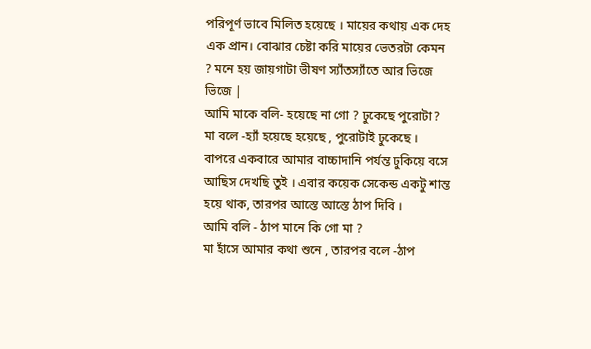পরিপূর্ণ ভাবে মিলিত হয়েছে । মায়ের কথায় এক দেহ এক প্রান। বোঝার চেষ্টা করি মায়ের ভেতরটা কেমন ? মনে হয় জায়গাটা ভীষণ স্যাঁতস্যাঁতে আর ভিজে ভিজে |
আমি মাকে বলি- হয়েছে না গো ? ঢুকেছে পুরোটা?
মা বলে -হ্যাঁ হয়েছে হয়েছে , পুরোটাই ঢুকেছে । বাপরে একবারে আমার বাচ্চাদানি পর্যন্ত ঢুকিয়ে বসে আছিস দেখছি তুই । এবার কয়েক সেকেন্ড একটু শান্ত হয়ে থাক, তারপর আস্তে আস্তে ঠাপ দিবি ।
আমি বলি - ঠাপ মানে কি গো মা ?
মা হাঁসে আমার কথা শুনে , তারপর বলে -ঠাপ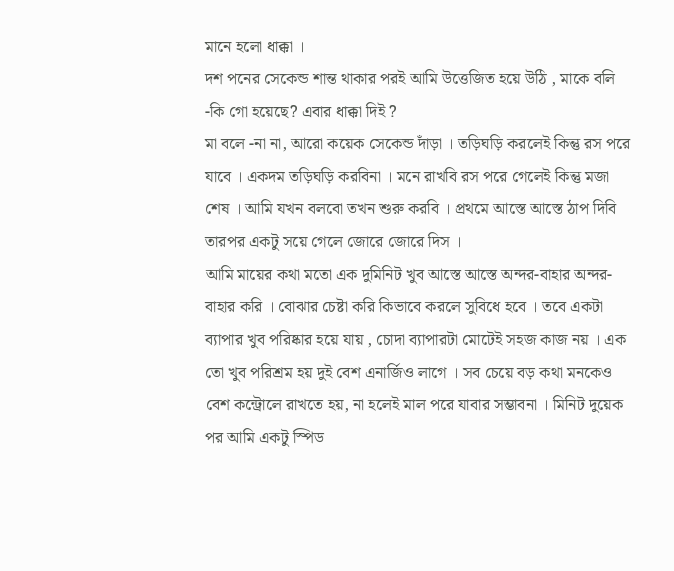মানে হলো ধাক্কা ।
দশ পনের সেকেন্ড শান্ত থাকার পরই আমি উত্তেজিত হয়ে উঠি , মাকে বলি -কি গো হয়েছে? এবার ধাক্কা দিই ?
মা বলে -না না, আরো কয়েক সেকেন্ড দাঁড়া । তড়িঘড়ি করলেই কিন্তু রস পরে যাবে । একদম তড়িঘড়ি করবিনা । মনে রাখবি রস পরে গেলেই কিন্তু মজা শেষ । আমি যখন বলবো তখন শুরু করবি । প্রথমে আস্তে আস্তে ঠাপ দিবি তারপর একটু সয়ে গেলে জোরে জোরে দিস ।
আমি মায়ের কথা মতো এক দুমিনিট খুব আস্তে আস্তে অন্দর-বাহার অন্দর-বাহার করি । বোঝার চেষ্টা করি কিভাবে করলে সুবিধে হবে । তবে একটা ব্যাপার খুব পরিষ্কার হয়ে যায় , চোদা ব্যাপারটা মোটেই সহজ কাজ নয় । এক তো খুব পরিশ্রম হয় দুই বেশ এনার্জিও লাগে । সব চেয়ে বড় কথা মনকেও বেশ কন্ট্রোলে রাখতে হয়, না হলেই মাল পরে যাবার সম্ভাবনা । মিনিট দুয়েক পর আমি একটু স্পিড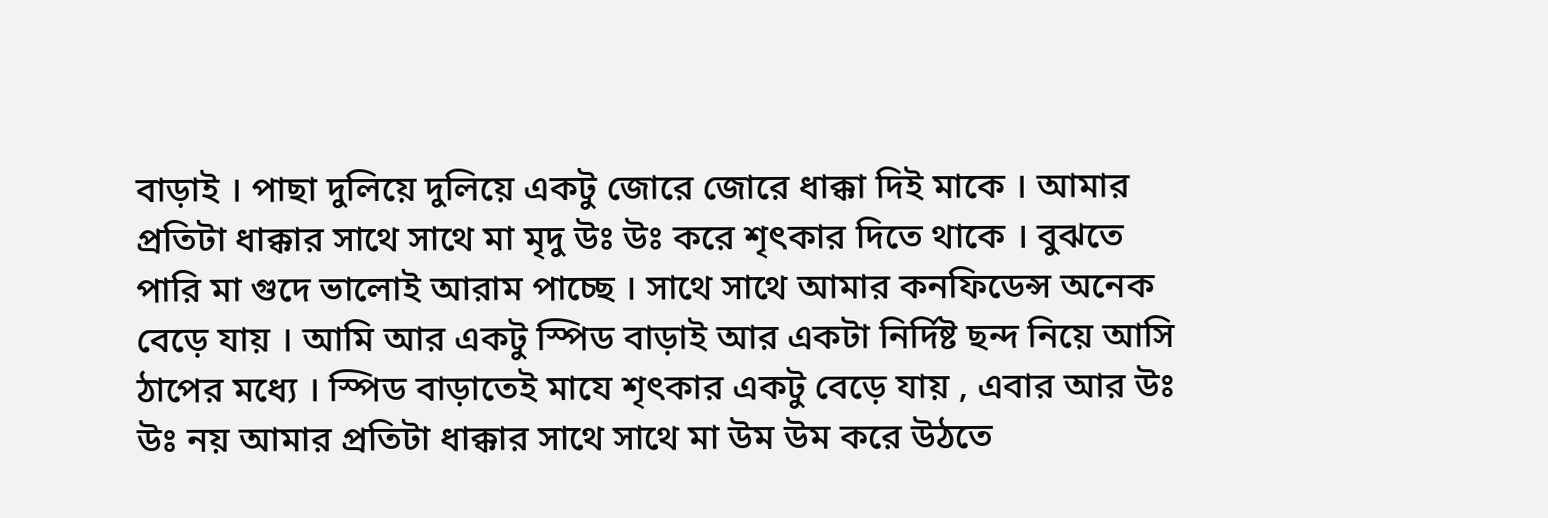বাড়াই । পাছা দুলিয়ে দুলিয়ে একটু জোরে জোরে ধাক্কা দিই মাকে । আমার প্রতিটা ধাক্কার সাথে সাথে মা মৃদু উঃ উঃ করে শৃৎকার দিতে থাকে । বুঝতে পারি মা গুদে ভালোই আরাম পাচ্ছে । সাথে সাথে আমার কনফিডেন্স অনেক বেড়ে যায় । আমি আর একটু স্পিড বাড়াই আর একটা নির্দিষ্ট ছন্দ নিয়ে আসি ঠাপের মধ্যে । স্পিড বাড়াতেই মাযে শৃৎকার একটু বেড়ে যায় , এবার আর উঃ উঃ নয় আমার প্রতিটা ধাক্কার সাথে সাথে মা উম উম করে উঠতে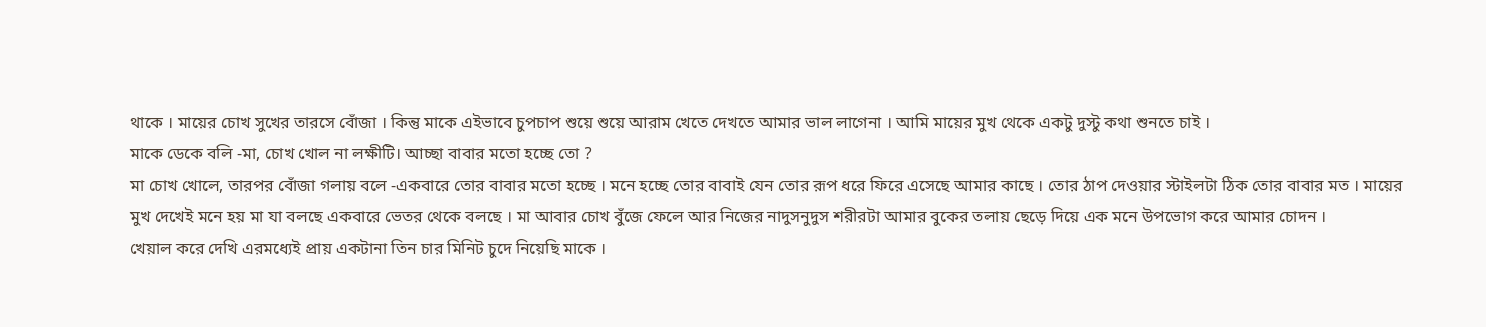থাকে । মায়ের চোখ সুখের তারসে বোঁজা । কিন্তু মাকে এইভাবে চুপচাপ শুয়ে শুয়ে আরাম খেতে দেখতে আমার ভাল লাগেনা । আমি মায়ের মুখ থেকে একটু দুস্টু কথা শুনতে চাই ।
মাকে ডেকে বলি -মা, চোখ খোল না লক্ষীটি। আচ্ছা বাবার মতো হচ্ছে তো ?
মা চোখ খোলে, তারপর বোঁজা গলায় বলে -একবারে তোর বাবার মতো হচ্ছে । মনে হচ্ছে তোর বাবাই যেন তোর রূপ ধরে ফিরে এসেছে আমার কাছে । তোর ঠাপ দেওয়ার স্টাইলটা ঠিক তোর বাবার মত । মায়ের মুখ দেখেই মনে হয় মা যা বলছে একবারে ভেতর থেকে বলছে । মা আবার চোখ বুঁজে ফেলে আর নিজের নাদুসনুদুস শরীরটা আমার বুকের তলায় ছেড়ে দিয়ে এক মনে উপভোগ করে আমার চোদন ।
খেয়াল করে দেখি এরমধ্যেই প্রায় একটানা তিন চার মিনিট চুদে নিয়েছি মাকে ।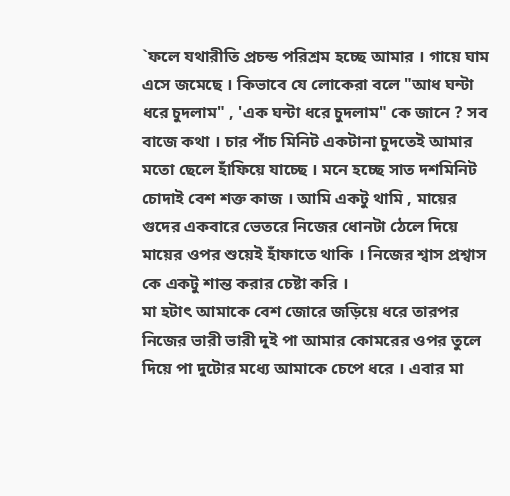`ফলে যথারীতি প্রচন্ড পরিশ্রম হচ্ছে আমার । গায়ে ঘাম এসে জমেছে । কিভাবে যে লোকেরা বলে "আধ ঘন্টা ধরে চুদলাম" , 'এক ঘন্টা ধরে চুদলাম" কে জানে ? সব বাজে কথা । চার পাঁচ মিনিট একটানা চুদতেই আমার মতো ছেলে হাঁফিয়ে যাচ্ছে । মনে হচ্ছে সাত দশমিনিট চোদাই বেশ শক্ত কাজ । আমি একটু থামি , মায়ের গুদের একবারে ভেতরে নিজের ধোনটা ঠেলে দিয়ে মায়ের ওপর শুয়েই হাঁফাতে থাকি । নিজের শ্বাস প্রশ্বাস কে একটু শান্ত করার চেষ্টা করি ।
মা হটাৎ আমাকে বেশ জোরে জড়িয়ে ধরে তারপর নিজের ভারী ভারী দুই পা আমার কোমরের ওপর তুলে দিয়ে পা দুটোর মধ্যে আমাকে চেপে ধরে । এবার মা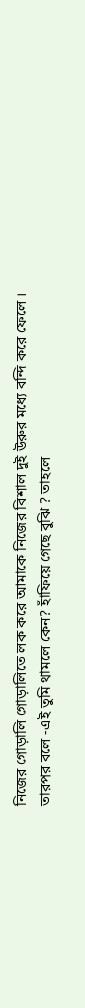নিজের গোড়ালি গোড়ালিতে লক করে আমাকে নিজের বিশাল দুই উরুর মধ্যে বন্দি করে ফেলে । তারপর বলে -এই তুমি থামলে কেন? হাঁফিয়ে গেছে বুঝি ? তাহলে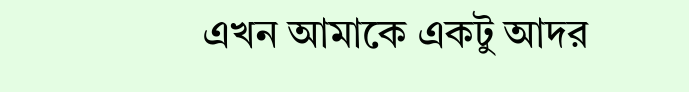এখন আমাকে একটু আদর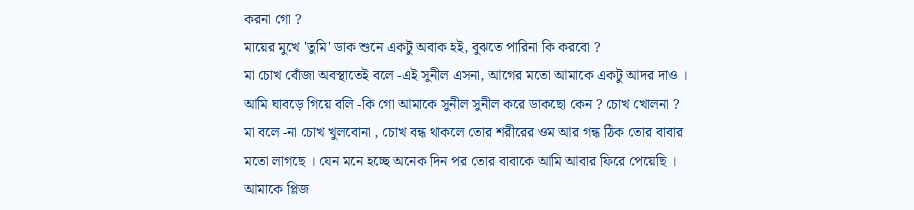করনা গো ?
মায়ের মুখে 'তুমি' ডাক শুনে একটু অবাক হই, বুঝতে পারিনা কি করবো ?
মা চোখ বোঁজা অবস্থাতেই বলে -এই সুনীল এসনা, আগের মতো আমাকে একটু আদর দাও ।
আমি ঘাবড়ে গিয়ে বলি -কি গো আমাকে সুনীল সুনীল করে ডাকছো কেন ? চোখ খোলনা ?
মা বলে -না চোখ খুলবোনা , চোখ বন্ধ থাকলে তোর শরীরের ওম আর গন্ধ ঠিক তোর বাবার মতো লাগছে । যেন মনে হচ্ছে অনেক দিন পর তোর বাবাকে আমি আবার ফিরে পেয়েছি । আমাকে প্লিজ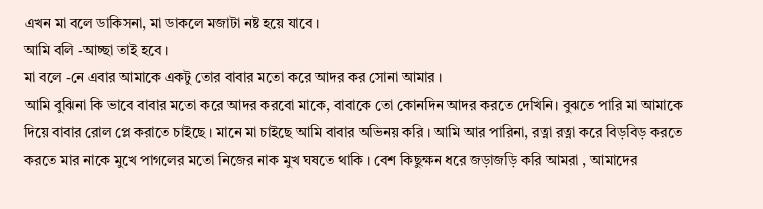এখন মা বলে ডাকিসনা, মা ডাকলে মজাটা নষ্ট হয়ে যাবে ।
আমি বলি -আচ্ছা তাই হবে ।
মা বলে -নে এবার আমাকে একটু তোর বাবার মতো করে আদর কর সোনা আমার ।
আমি বুঝিনা কি ভাবে বাবার মতো করে আদর করবো মাকে, বাবাকে তো কোনদিন আদর করতে দেখিনি। বুঝতে পারি মা আমাকে দিয়ে বাবার রোল প্লে করাতে চাইছে । মানে মা চাইছে আমি বাবার অভিনয় করি । আমি আর পারিনা, রত্না রত্না করে বিড়বিড় করতে করতে মার নাকে মুখে পাগলের মতো নিজের নাক মুখ ঘষতে থাকি । বেশ কিছুক্ষন ধরে জড়াজড়ি করি আমরা , আমাদের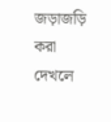জড়াজড়ি করা দেখলে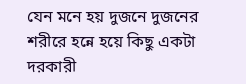যেন মনে হয় দুজনে দুজনের শরীরে হন্নে হয়ে কিছু একটা দরকারী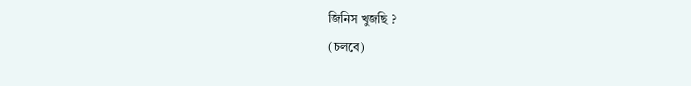জিনিস খুজছি ?
(চলবে)